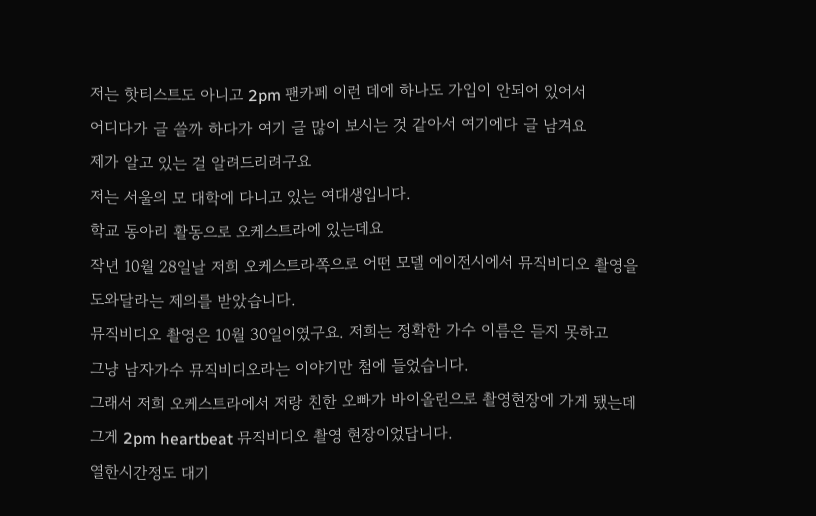저는 핫티스트도 아니고 2pm 팬카페 이런 데에 하나도 가입이 안되어 있어서
어디다가 글 쓸까 하다가 여기 글 많이 보시는 것 같아서 여기에다 글 남겨요
제가 알고 있는 걸 알려드리려구요
저는 서울의 모 대학에 다니고 있는 여대생입니다.
학교 동아리 활동으로 오케스트라에 있는데요
작년 10월 28일날 저희 오케스트라쪽으로 어떤 모델 에이전시에서 뮤직비디오 촬영을
도와달라는 제의를 받았습니다.
뮤직비디오 촬영은 10월 30일이였구요. 저희는 정확한 가수 이름은 듣지 못하고
그냥 남자가수 뮤직비디오라는 이야기만 첨에 들었습니다.
그래서 저희 오케스트라에서 저랑 친한 오빠가 바이올린으로 촬영현장에 가게 됐는데
그게 2pm heartbeat 뮤직비디오 촬영 현장이었답니다.
열한시간정도 대기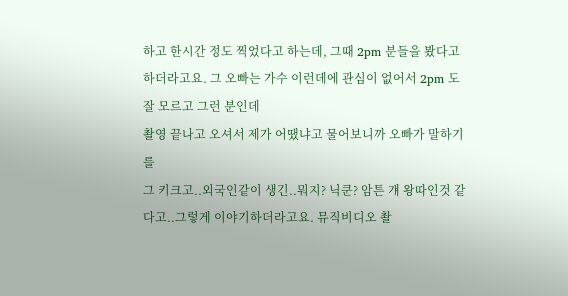하고 한시간 정도 찍었다고 하는데, 그때 2pm 분들을 봤다고 하더라고요. 그 오빠는 가수 이런데에 관심이 없어서 2pm 도 잘 모르고 그런 분인데
촬영 끝나고 오셔서 제가 어땠냐고 물어보니까 오빠가 말하기를
그 키크고..외국인같이 생긴..뭐지? 닉쿤? 암튼 걔 왕따인것 같다고..그렇게 이야기하더라고요. 뮤직비디오 촬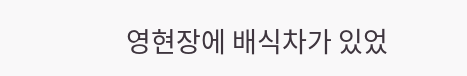영현장에 배식차가 있었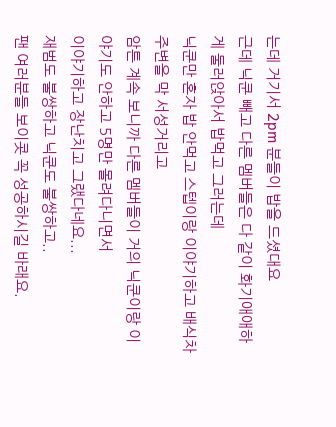는데 거기서 2pm 분들이 밥을 드셨대요
근데 닉쿤 빼고 다른 멤버들은 다 같이 화기애애하게 둘러앉아서 밥먹고 그러는데
닉쿤만 혼자 밥 안먹고 스텝이랑 이야기하고 배식차 주변을 막 서성거리고
암튼 계속 보니까 다른 멤버들이 거의 닉쿤이랑 이야기도 안하고 5명만 몰려다니면서
이야기하고 장난치고 그랬다네요...
재범도 불쌍하고 닉쿤도 불쌍하고..
팬 여러분들 보이콧 꼭 성공하시길 바래요.